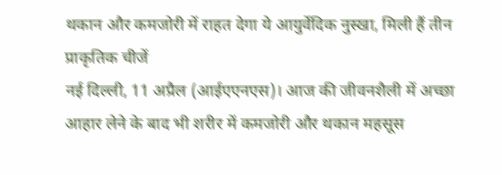थकान और कमजोरी में राहत देगा ये आयुर्वेदिक नुस्खा, मिली हैं तीन प्राकृतिक चीजें
नई दिल्ली, 11 अप्रैल (आईएएनएस)। आज की जीवनशैली में अच्छा आहार लेने के बाद भी शरीर में कमजोरी और थकान महसूस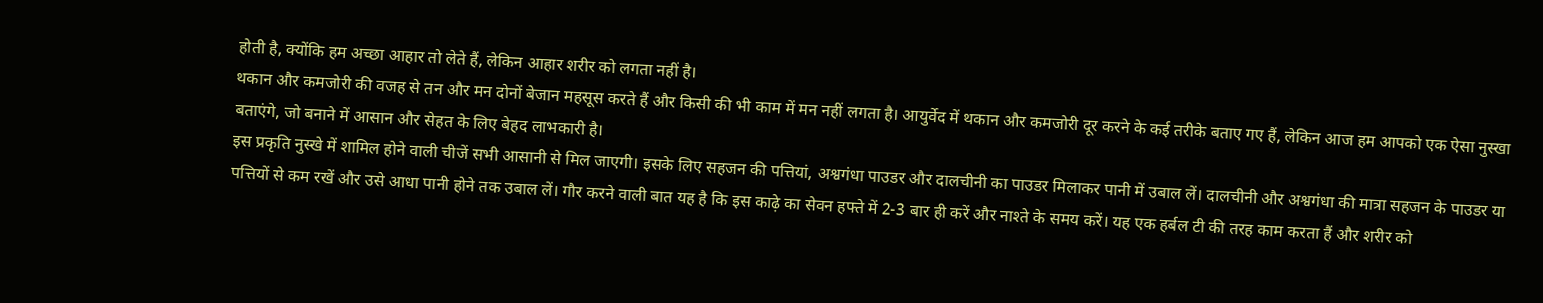होती है, क्योंकि हम अच्छा आहार तो लेते हैं, लेकिन आहार शरीर को लगता नहीं है।
थकान और कमजोरी की वजह से तन और मन दोनों बेजान महसूस करते हैं और किसी की भी काम में मन नहीं लगता है। आयुर्वेद में थकान और कमजोरी दूर करने के कई तरीके बताए गए हैं, लेकिन आज हम आपको एक ऐसा नुस्खा बताएंगे, जो बनाने में आसान और सेहत के लिए बेहद लाभकारी है।
इस प्रकृति नुस्खे में शामिल होने वाली चीजें सभी आसानी से मिल जाएगी। इसके लिए सहजन की पत्तियां, अश्वगंधा पाउडर और दालचीनी का पाउडर मिलाकर पानी में उबाल लें। दालचीनी और अश्वगंधा की मात्रा सहजन के पाउडर या पत्तियों से कम रखें और उसे आधा पानी होने तक उबाल लें। गौर करने वाली बात यह है कि इस काढ़े का सेवन हफ्ते में 2-3 बार ही करें और नाश्ते के समय करें। यह एक हर्बल टी की तरह काम करता हैं और शरीर को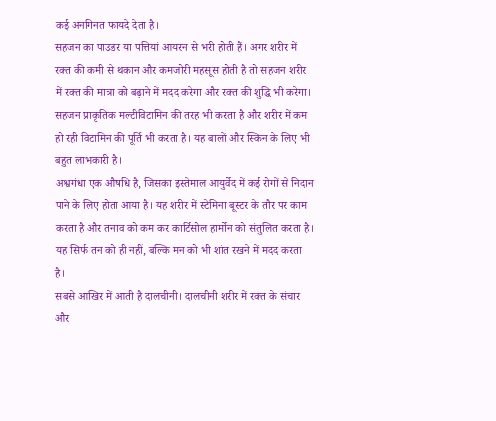कई अनगिनत फायदे देता है।
सहजन का पाउडर या पत्तियां आयरन से भरी होती हैं। अगर शरीर में रक्त की कमी से थकान और कमजोरी महसूस होती है तो सहजन शरीर में रक्त की मात्रा को बढ़ाने में मदद करेगा और रक्त की शुद्धि भी करेगा। सहजन प्राकृतिक मल्टीविटामिन की तरह भी करता है और शरीर में कम हो रही विटामिन की पूर्ति भी करता है। यह बालों और स्किन के लिए भी बहुत लाभकारी है।
अश्वगंधा एक औषधि है, जिसका इस्तेमाल आयुर्वेद में कई रोगों से निदान पाने के लिए होता आया है। यह शरीर में स्टेमिना बूस्टर के तौर पर काम करता है और तनाव को कम कर कार्टिसोल हार्मोन को संतुलित करता है। यह सिर्फ तन को ही नहीं, बल्कि मन को भी शांत रखने में मदद करता है।
सबसे आखिर में आती है दालचीनी। दालचीनी शरीर में रक्त के संचार और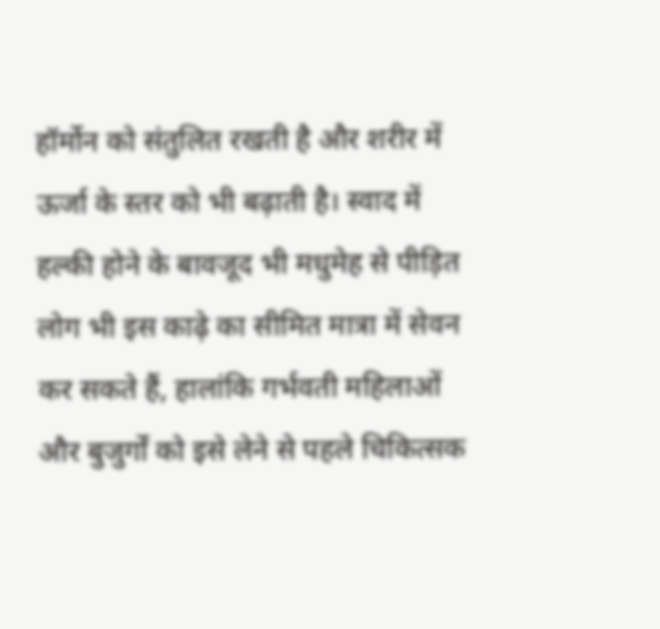हॉर्मोन को संतुलित रखती है और शरीर में ऊर्जा के स्तर को भी बढ़ाती है। स्वाद में हल्की होने के बावजूद भी मधुमेह से पीड़ित लोग भी इस काढ़े का सीमित मात्रा में सेवन कर सकते हैं, हालांकि गर्भवती महिलाओं और बुजुर्गों को इसे लेने से पहले चिकित्सक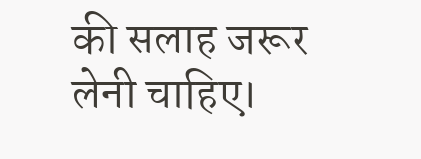की सलाह जरूर लेनी चाहिए।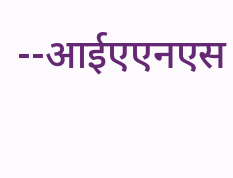--आईएएनएस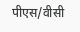पीएस/वीसी